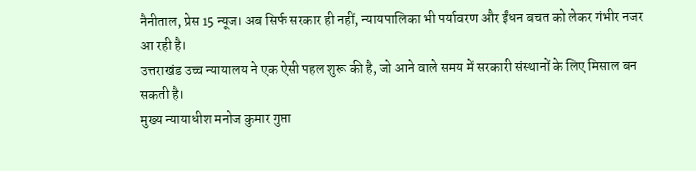नैनीताल, प्रेस 15 न्यूज। अब सिर्फ सरकार ही नहीं, न्यायपालिका भी पर्यावरण और ईंधन बचत को लेकर गंभीर नजर आ रही है।
उत्तराखंड उच्च न्यायालय ने एक ऐसी पहल शुरू की है, जो आने वाले समय में सरकारी संस्थानों के लिए मिसाल बन सकती है।
मुख्य न्यायाधीश मनोज कुमार गुप्ता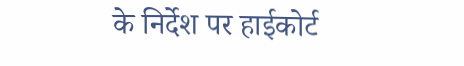के निर्देश पर हाईकोर्ट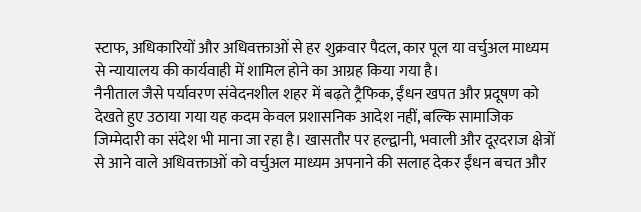स्टाफ, अधिकारियों और अधिवक्ताओं से हर शुक्रवार पैदल, कार पूल या वर्चुअल माध्यम से न्यायालय की कार्यवाही में शामिल होने का आग्रह किया गया है।
नैनीताल जैसे पर्यावरण संवेदनशील शहर में बढ़ते ट्रैफिक, ईंधन खपत और प्रदूषण को देखते हुए उठाया गया यह कदम केवल प्रशासनिक आदेश नहीं, बल्कि सामाजिक जिम्मेदारी का संदेश भी माना जा रहा है। खासतौर पर हल्द्वानी, भवाली और दूरदराज क्षेत्रों से आने वाले अधिवक्ताओं को वर्चुअल माध्यम अपनाने की सलाह देकर ईंधन बचत और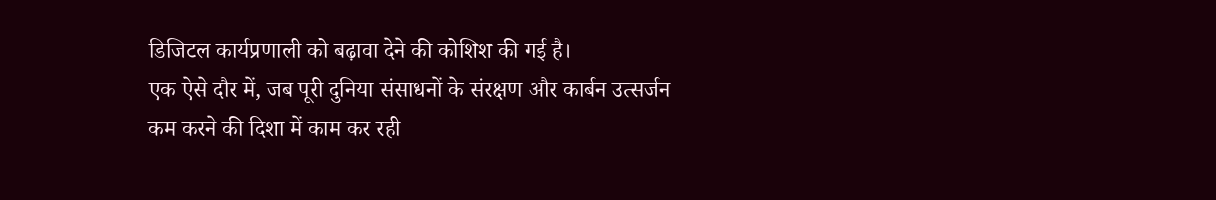डिजिटल कार्यप्रणाली को बढ़ावा देने की कोशिश की गई है।
एक ऐसे दौर में, जब पूरी दुनिया संसाधनों के संरक्षण और कार्बन उत्सर्जन कम करने की दिशा में काम कर रही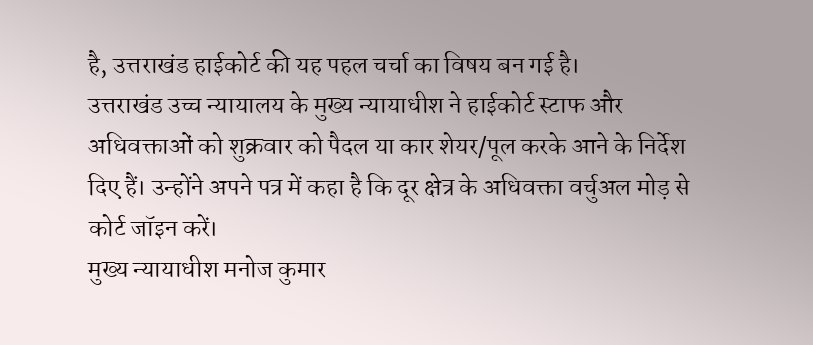है, उत्तराखंड हाईकोर्ट की यह पहल चर्चा का विषय बन गई है।
उत्तराखंड उच्च न्यायालय के मुख्य न्यायाधीश ने हाईकोर्ट स्टाफ और अधिवक्ताओं को शुक्रवार को पैदल या कार शेयर/पूल करके आने के निर्देश दिए हैं। उन्होंने अपने पत्र में कहा है कि दूर क्षेत्र के अधिवक्ता वर्चुअल मोड़ से कोर्ट जॉइन करें।
मुख्य न्यायाधीश मनोज कुमार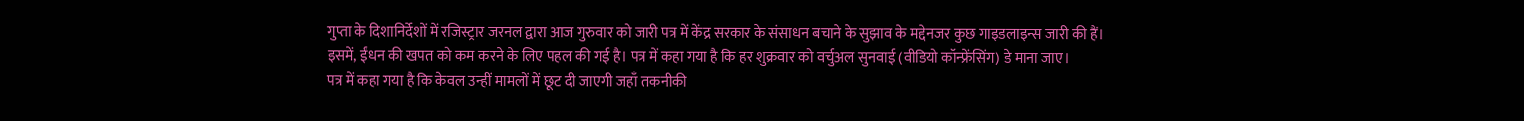गुप्ता के दिशानिर्देशों में रजिस्ट्रार जरनल द्वारा आज गुरुवार को जारी पत्र में केंद्र सरकार के संसाधन बचाने के सुझाव के मद्देनजर कुछ गाइडलाइन्स जारी की हैं।
इसमें, ईंधन की खपत को कम करने के लिए पहल की गई है। पत्र में कहा गया है कि हर शुक्रवार को वर्चुअल सुनवाई (वीडियो कॉन्फ्रेंसिंग) डे माना जाए।
पत्र में कहा गया है कि केवल उन्हीं मामलों में छूट दी जाएगी जहाँ तकनीकी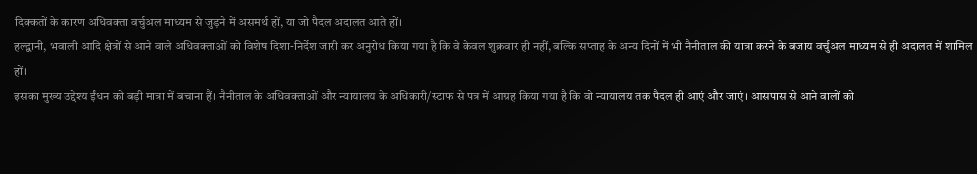दिक्कतों के कारण अधिवक्ता वर्चुअल माध्यम से जुड़ने में असमर्थ हों, या जो पैदल अदालत आते हों।
हल्द्वानी, भवाली आदि क्षेत्रों से आने वाले अधिवक्ताओं को विशेष दिशा-निर्देश जारी कर अनुरोध किया गया है कि वे केवल शुक्रवार ही नहीं, बल्कि सप्ताह के अन्य दिनों में भी नैनीताल की यात्रा करने के बजाय वर्चुअल माध्यम से ही अदालत में शामिल हों।
इसका मुख्य उद्देश्य ईंधन को बड़ी मात्रा में बचाना हैं। नैनीताल के अधिवक्ताओं और न्यायालय के अधिकारी/स्टाफ से पत्र में आग्रह किया गया है कि वो न्यायालय तक पैदल ही आएं और जाएं। आसपास से आने वालों को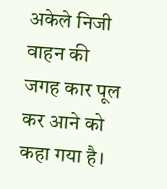अकेले निजी वाहन की जगह कार पूल कर आने को कहा गया है।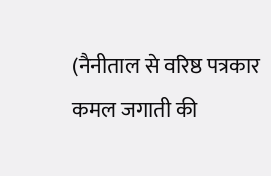(नैनीताल से वरिष्ठ पत्रकार कमल जगाती की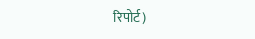रिपोर्ट)